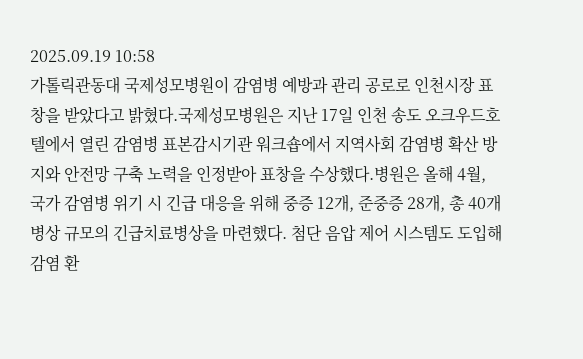2025.09.19 10:58
가톨릭관동대 국제성모병원이 감염병 예방과 관리 공로로 인천시장 표창을 받았다고 밝혔다.국제성모병원은 지난 17일 인천 송도 오크우드호텔에서 열린 감염병 표본감시기관 워크숍에서 지역사회 감염병 확산 방지와 안전망 구축 노력을 인정받아 표창을 수상했다.병원은 올해 4월, 국가 감염병 위기 시 긴급 대응을 위해 중증 12개, 준중증 28개, 총 40개 병상 규모의 긴급치료병상을 마련했다. 첨단 음압 제어 시스템도 도입해 감염 환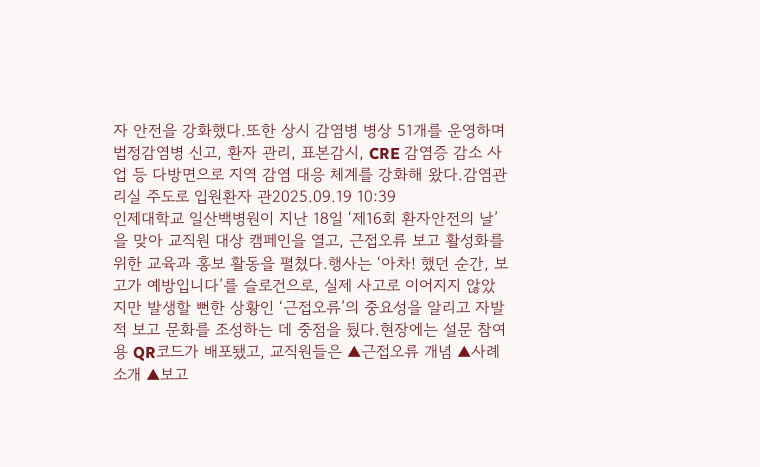자 안전을 강화했다.또한 상시 감염병 병상 51개를 운영하며 법정감염병 신고, 환자 관리, 표본감시, CRE 감염증 감소 사업 등 다방면으로 지역 감염 대응 체계를 강화해 왔다.감염관리실 주도로 입원환자 관2025.09.19 10:39
인제대학교 일산백병원이 지난 18일 ‘제16회 환자안전의 날’을 맞아 교직원 대상 캠페인을 열고, 근접오류 보고 활성화를 위한 교육과 홍보 활동을 펼쳤다.행사는 ‘아차! 했던 순간, 보고가 예방입니다’를 슬로건으로, 실제 사고로 이어지지 않았지만 발생할 뻔한 상황인 ‘근접오류’의 중요성을 알리고 자발적 보고 문화를 조성하는 데 중점을 뒀다.현장에는 설문 참여용 QR코드가 배포됐고, 교직원들은 ▲근접오류 개념 ▲사례 소개 ▲보고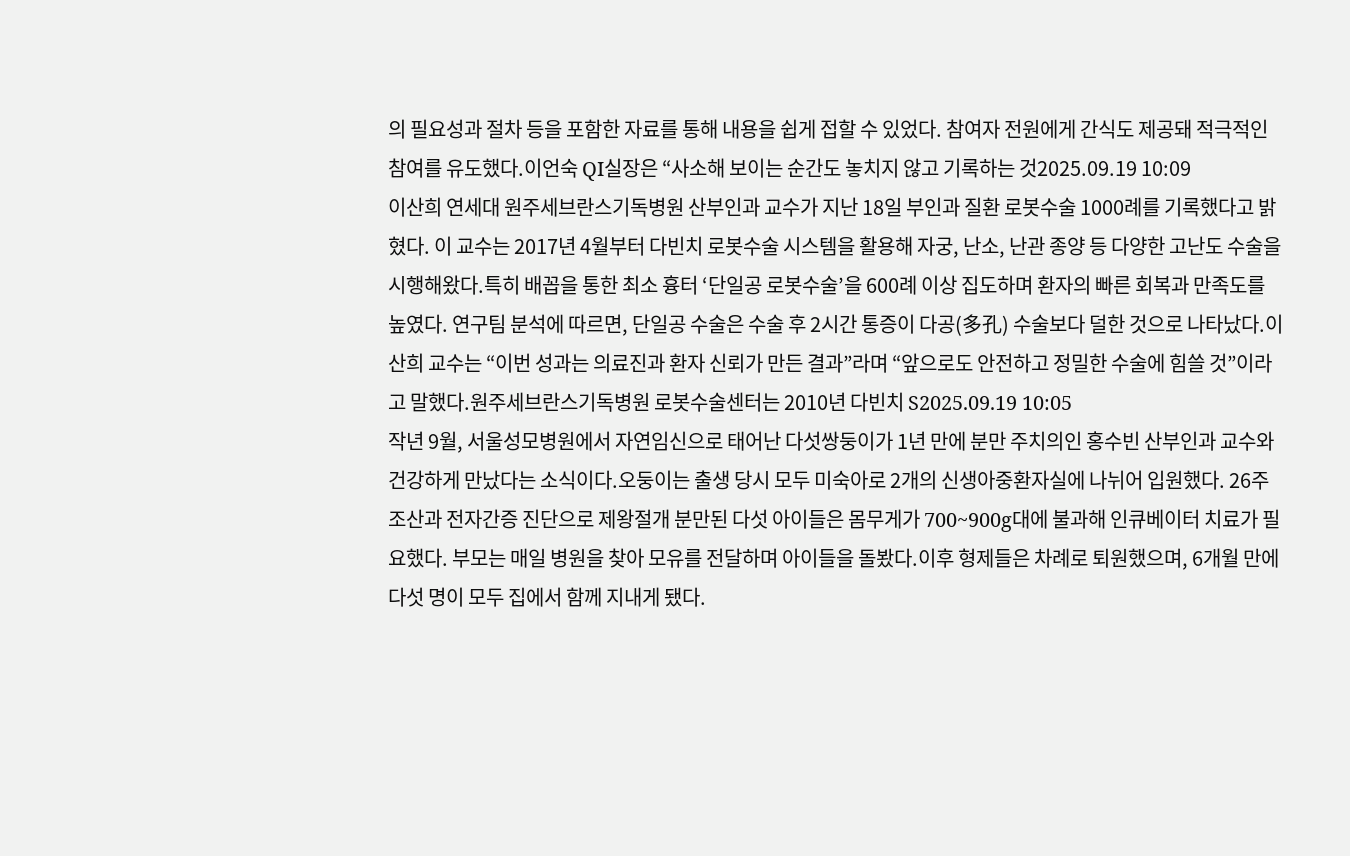의 필요성과 절차 등을 포함한 자료를 통해 내용을 쉽게 접할 수 있었다. 참여자 전원에게 간식도 제공돼 적극적인 참여를 유도했다.이언숙 QI실장은 “사소해 보이는 순간도 놓치지 않고 기록하는 것2025.09.19 10:09
이산희 연세대 원주세브란스기독병원 산부인과 교수가 지난 18일 부인과 질환 로봇수술 1000례를 기록했다고 밝혔다. 이 교수는 2017년 4월부터 다빈치 로봇수술 시스템을 활용해 자궁, 난소, 난관 종양 등 다양한 고난도 수술을 시행해왔다.특히 배꼽을 통한 최소 흉터 ‘단일공 로봇수술’을 600례 이상 집도하며 환자의 빠른 회복과 만족도를 높였다. 연구팀 분석에 따르면, 단일공 수술은 수술 후 2시간 통증이 다공(多孔) 수술보다 덜한 것으로 나타났다.이산희 교수는 “이번 성과는 의료진과 환자 신뢰가 만든 결과”라며 “앞으로도 안전하고 정밀한 수술에 힘쓸 것”이라고 말했다.원주세브란스기독병원 로봇수술센터는 2010년 다빈치 S2025.09.19 10:05
작년 9월, 서울성모병원에서 자연임신으로 태어난 다섯쌍둥이가 1년 만에 분만 주치의인 홍수빈 산부인과 교수와 건강하게 만났다는 소식이다.오둥이는 출생 당시 모두 미숙아로 2개의 신생아중환자실에 나뉘어 입원했다. 26주 조산과 전자간증 진단으로 제왕절개 분만된 다섯 아이들은 몸무게가 700~900g대에 불과해 인큐베이터 치료가 필요했다. 부모는 매일 병원을 찾아 모유를 전달하며 아이들을 돌봤다.이후 형제들은 차례로 퇴원했으며, 6개월 만에 다섯 명이 모두 집에서 함께 지내게 됐다.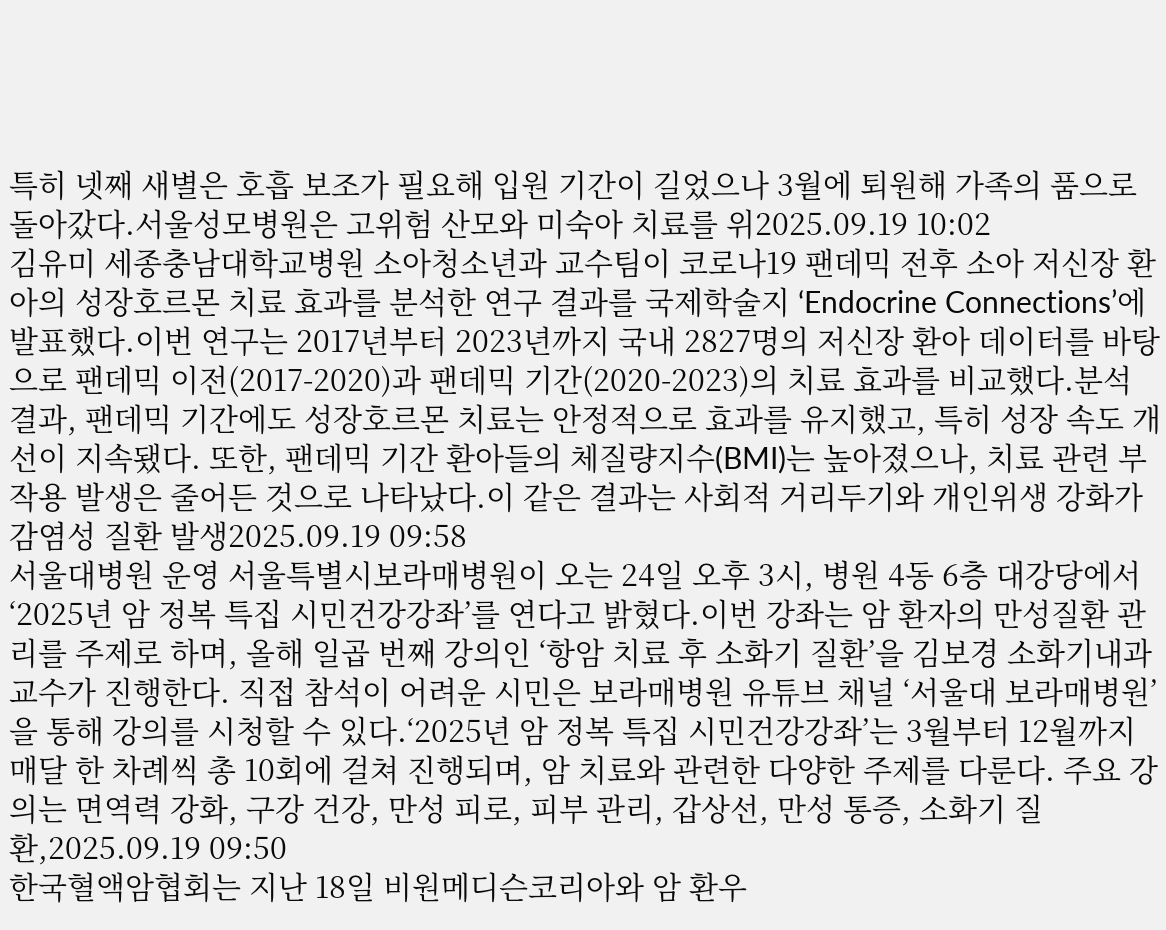특히 넷째 새별은 호흡 보조가 필요해 입원 기간이 길었으나 3월에 퇴원해 가족의 품으로 돌아갔다.서울성모병원은 고위험 산모와 미숙아 치료를 위2025.09.19 10:02
김유미 세종충남대학교병원 소아청소년과 교수팀이 코로나19 팬데믹 전후 소아 저신장 환아의 성장호르몬 치료 효과를 분석한 연구 결과를 국제학술지 ‘Endocrine Connections’에 발표했다.이번 연구는 2017년부터 2023년까지 국내 2827명의 저신장 환아 데이터를 바탕으로 팬데믹 이전(2017-2020)과 팬데믹 기간(2020-2023)의 치료 효과를 비교했다.분석 결과, 팬데믹 기간에도 성장호르몬 치료는 안정적으로 효과를 유지했고, 특히 성장 속도 개선이 지속됐다. 또한, 팬데믹 기간 환아들의 체질량지수(BMI)는 높아졌으나, 치료 관련 부작용 발생은 줄어든 것으로 나타났다.이 같은 결과는 사회적 거리두기와 개인위생 강화가 감염성 질환 발생2025.09.19 09:58
서울대병원 운영 서울특별시보라매병원이 오는 24일 오후 3시, 병원 4동 6층 대강당에서 ‘2025년 암 정복 특집 시민건강강좌’를 연다고 밝혔다.이번 강좌는 암 환자의 만성질환 관리를 주제로 하며, 올해 일곱 번째 강의인 ‘항암 치료 후 소화기 질환’을 김보경 소화기내과 교수가 진행한다. 직접 참석이 어려운 시민은 보라매병원 유튜브 채널 ‘서울대 보라매병원’을 통해 강의를 시청할 수 있다.‘2025년 암 정복 특집 시민건강강좌’는 3월부터 12월까지 매달 한 차례씩 총 10회에 걸쳐 진행되며, 암 치료와 관련한 다양한 주제를 다룬다. 주요 강의는 면역력 강화, 구강 건강, 만성 피로, 피부 관리, 갑상선, 만성 통증, 소화기 질환,2025.09.19 09:50
한국혈액암협회는 지난 18일 비원메디슨코리아와 암 환우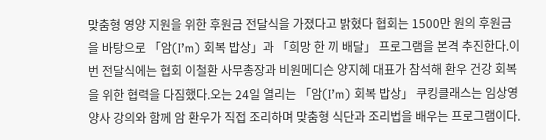맞춤형 영양 지원을 위한 후원금 전달식을 가졌다고 밝혔다 협회는 1500만 원의 후원금을 바탕으로 「암(I’m) 회복 밥상」과 「희망 한 끼 배달」 프로그램을 본격 추진한다.이번 전달식에는 협회 이철환 사무총장과 비원메디슨 양지혜 대표가 참석해 환우 건강 회복을 위한 협력을 다짐했다.오는 24일 열리는 「암(I’m) 회복 밥상」 쿠킹클래스는 임상영양사 강의와 함께 암 환우가 직접 조리하며 맞춤형 식단과 조리법을 배우는 프로그램이다.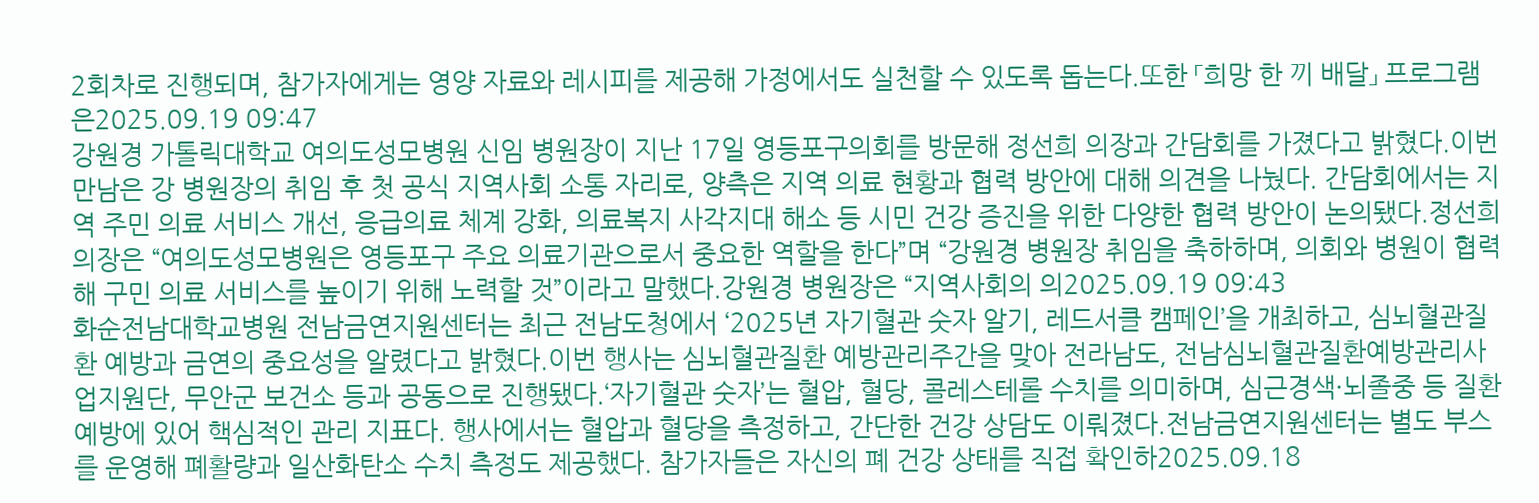2회차로 진행되며, 참가자에게는 영양 자료와 레시피를 제공해 가정에서도 실천할 수 있도록 돕는다.또한 「희망 한 끼 배달」 프로그램은2025.09.19 09:47
강원경 가톨릭대학교 여의도성모병원 신임 병원장이 지난 17일 영등포구의회를 방문해 정선희 의장과 간담회를 가졌다고 밝혔다.이번 만남은 강 병원장의 취임 후 첫 공식 지역사회 소통 자리로, 양측은 지역 의료 현황과 협력 방안에 대해 의견을 나눴다. 간담회에서는 지역 주민 의료 서비스 개선, 응급의료 체계 강화, 의료복지 사각지대 해소 등 시민 건강 증진을 위한 다양한 협력 방안이 논의됐다.정선희 의장은 “여의도성모병원은 영등포구 주요 의료기관으로서 중요한 역할을 한다”며 “강원경 병원장 취임을 축하하며, 의회와 병원이 협력해 구민 의료 서비스를 높이기 위해 노력할 것”이라고 말했다.강원경 병원장은 “지역사회의 의2025.09.19 09:43
화순전남대학교병원 전남금연지원센터는 최근 전남도청에서 ‘2025년 자기혈관 숫자 알기, 레드서클 캠페인’을 개최하고, 심뇌혈관질환 예방과 금연의 중요성을 알렸다고 밝혔다.이번 행사는 심뇌혈관질환 예방관리주간을 맞아 전라남도, 전남심뇌혈관질환예방관리사업지원단, 무안군 보건소 등과 공동으로 진행됐다.‘자기혈관 숫자’는 혈압, 혈당, 콜레스테롤 수치를 의미하며, 심근경색·뇌졸중 등 질환 예방에 있어 핵심적인 관리 지표다. 행사에서는 혈압과 혈당을 측정하고, 간단한 건강 상담도 이뤄졌다.전남금연지원센터는 별도 부스를 운영해 폐활량과 일산화탄소 수치 측정도 제공했다. 참가자들은 자신의 폐 건강 상태를 직접 확인하2025.09.18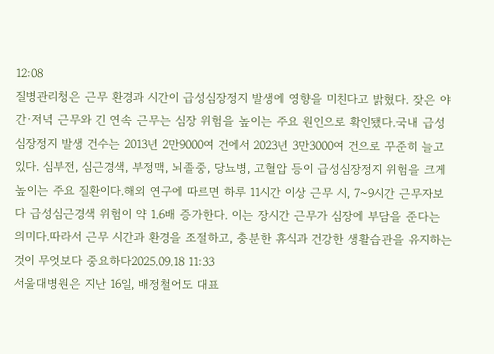12:08
질병관리청은 근무 환경과 시간이 급성심장정지 발생에 영향을 미친다고 밝혔다. 잦은 야간·저녁 근무와 긴 연속 근무는 심장 위험을 높이는 주요 원인으로 확인됐다.국내 급성심장정지 발생 건수는 2013년 2만9000여 건에서 2023년 3만3000여 건으로 꾸준히 늘고 있다. 심부전, 심근경색, 부정맥, 뇌졸중, 당뇨병, 고혈압 등이 급성심장정지 위험을 크게 높이는 주요 질환이다.해외 연구에 따르면 하루 11시간 이상 근무 시, 7~9시간 근무자보다 급성심근경색 위험이 약 1.6배 증가한다. 이는 장시간 근무가 심장에 부담을 준다는 의미다.따라서 근무 시간과 환경을 조절하고, 충분한 휴식과 건강한 생활습관을 유지하는 것이 무엇보다 중요하다2025.09.18 11:33
서울대병원은 지난 16일, 배정철어도 대표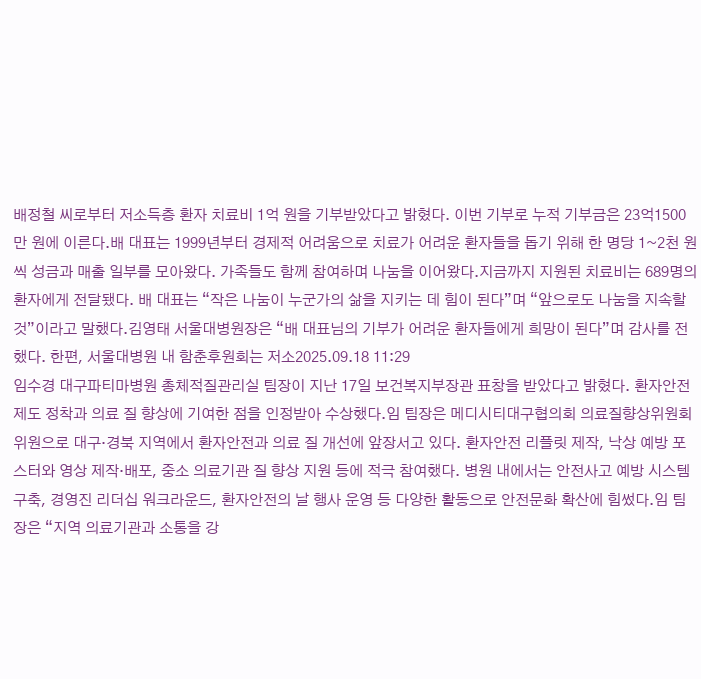배정철 씨로부터 저소득층 환자 치료비 1억 원을 기부받았다고 밝혔다. 이번 기부로 누적 기부금은 23억1500만 원에 이른다.배 대표는 1999년부터 경제적 어려움으로 치료가 어려운 환자들을 돕기 위해 한 명당 1~2천 원씩 성금과 매출 일부를 모아왔다. 가족들도 함께 참여하며 나눔을 이어왔다.지금까지 지원된 치료비는 689명의 환자에게 전달됐다. 배 대표는 “작은 나눔이 누군가의 삶을 지키는 데 힘이 된다”며 “앞으로도 나눔을 지속할 것”이라고 말했다.김영태 서울대병원장은 “배 대표님의 기부가 어려운 환자들에게 희망이 된다”며 감사를 전했다. 한편, 서울대병원 내 함춘후원회는 저소2025.09.18 11:29
임수경 대구파티마병원 총체적질관리실 팀장이 지난 17일 보건복지부장관 표창을 받았다고 밝혔다. 환자안전 제도 정착과 의료 질 향상에 기여한 점을 인정받아 수상했다.임 팀장은 메디시티대구협의회 의료질향상위원회 위원으로 대구·경북 지역에서 환자안전과 의료 질 개선에 앞장서고 있다. 환자안전 리플릿 제작, 낙상 예방 포스터와 영상 제작·배포, 중소 의료기관 질 향상 지원 등에 적극 참여했다. 병원 내에서는 안전사고 예방 시스템 구축, 경영진 리더십 워크라운드, 환자안전의 날 행사 운영 등 다양한 활동으로 안전문화 확산에 힘썼다.임 팀장은 “지역 의료기관과 소통을 강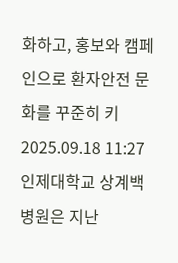화하고, 홍보와 캠페인으로 환자안전 문화를 꾸준히 키2025.09.18 11:27
인제대학교 상계백병원은 지난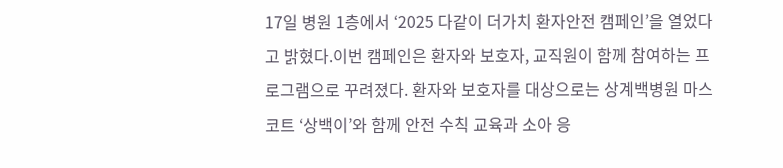17일 병원 1층에서 ‘2025 다같이 더가치 환자안전 캠페인’을 열었다고 밝혔다.이번 캠페인은 환자와 보호자, 교직원이 함께 참여하는 프로그램으로 꾸려졌다. 환자와 보호자를 대상으로는 상계백병원 마스코트 ‘상백이’와 함께 안전 수칙 교육과 소아 응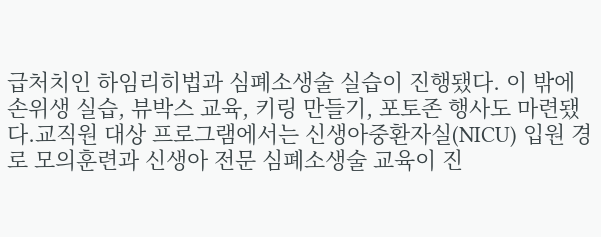급처치인 하임리히법과 심폐소생술 실습이 진행됐다. 이 밖에 손위생 실습, 뷰박스 교육, 키링 만들기, 포토존 행사도 마련됐다.교직원 대상 프로그램에서는 신생아중환자실(NICU) 입원 경로 모의훈련과 신생아 전문 심폐소생술 교육이 진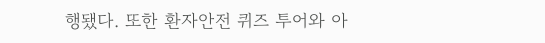행됐다. 또한 환자안전 퀴즈 투어와 아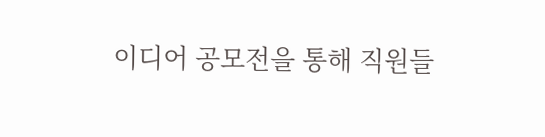이디어 공모전을 통해 직원들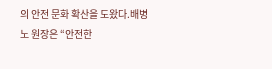의 안전 문화 확산을 도왔다.배병노 원장은 “안전한